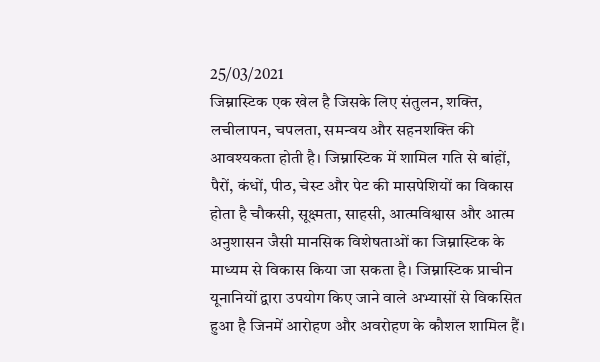25/03/2021
जिम्नास्टिक एक खेल है जिसके लिए संतुलन, शक्ति, लचीलापन, चपलता, समन्वय और सहनशक्ति की आवश्यकता होती है। जिम्नास्टिक में शामिल गति से बांहों, पैरों, कंधों, पीठ, चेस्ट और पेट की मासपेशियों का विकास होता है चौकसी, सूक्ष्मता, साहसी, आत्मविश्वास और आत्म अनुशासन जैसी मानसिक विशेषताओं का जिम्नास्टिक के माध्यम से विकास किया जा सकता है। जिम्नास्टिक प्राचीन यूनानियों द्वारा उपयोग किए जाने वाले अभ्यासों से विकसित हुआ है जिनमें आरोहण और अवरोहण के कौशल शामिल हैं।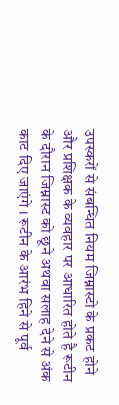उपस्करों से संबन्धित नियम जिम्नास्टो के प्रकट होने और प्रशिक्षक के व्यवहार पर आधारित होते है रूटीन के दौरान जिम्नास्ट को छूने अथवा सलाह देने से अंक काट दिए जाएंगे । रूटीन के आरंभ हिने से पूर्व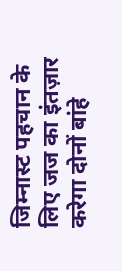जिम्नास्ट पहचान के लिए जज का इंतज़ार करेगा दोनों बांहे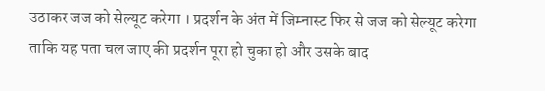उठाकर जज को सेल्यूट करेगा । प्रदर्शन के अंत में जिम्नास्ट फिर से जज को सेल्यूट करेगा ताकि यह पता चल जाए की प्रदर्शन पूरा हो चुका हो और उसके बाद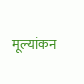मूल्यांकन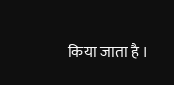किया जाता है ।